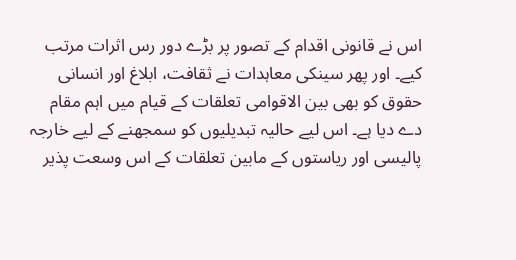اس نے قانونی اقدام کے تصور پر بڑے دور رس اثرات مرتب کیے۔ اور پھر سینکی معاہدات نے ثقافت، ابلاغ اور انسانی حقوق کو بھی بین الاقوامی تعلقات کے قیام میں اہم مقام دے دیا ہے۔ اس لیے حالیہ تبدیلیوں کو سمجھنے کے لیے خارجہ پالیسی اور ریاستوں کے مابین تعلقات کے اس وسعت پذیر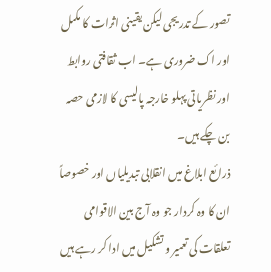تصور کے تدریجی لیکن یقینی اثرات کا مکمل اور اک ضروری ہے۔ اب ثقافتی روابط اور نظریاتی پہلو خارجہ پالیسی کا لازمی حصہ بن چکے ہیں۔
ذرائع ابلاغ میں انقلابی تبدیلیاں اور خصوصاً ان کا وہ کردار جو وہ آج بین الاقوامی تعلقات کی تعمیر و تشکیل میں ادا کر رہے ہیں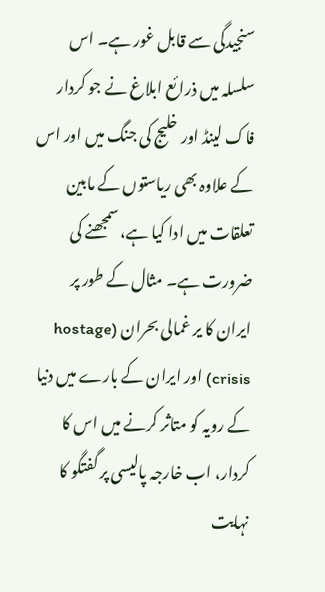سنجیدگی سے قابل غور ہے۔ اس سلسلہ میں ذرائع ابلاغ نے جو کردار فاک لینڈ اور خلیج کی جنگ میں اور اس کے علاوہ بھی ریاستوں کے مابین تعلقات میں ادا کیا ہے، سمجھنے کی ضرورت ہے۔ مثال کے طور پر ایران کا یر غمالی بحران (hostage crisis) اور ایران کے بارے میں دنیا کے رویہ کو متاثر کرنے میں اس کا کردار، اب خارجہ پالیسی پر گفتگو کا نہایت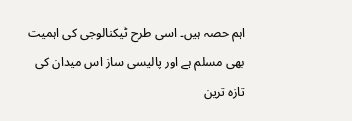اہم حصہ ہیں۔ اسی طرح ٹیکنالوجی کی اہمیت بھی مسلم ہے اور پالیسی ساز اس میدان کی تازہ ترین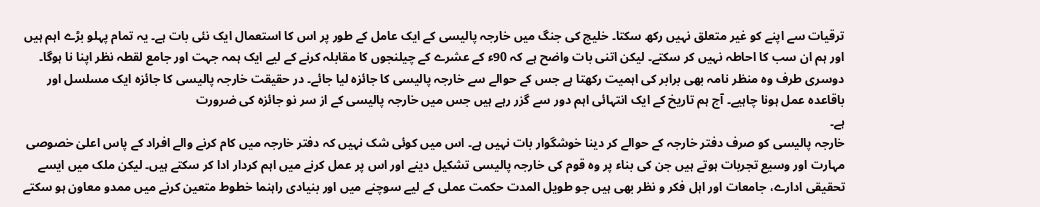ترقیات سے اپنے کو غیر متعلق نہیں رکھ سکتا۔ خلیج کی جنگ میں خارجہ پالیسی کے ایک عامل کے طور پر اس کا استعمال ایک نئی بات ہے۔ یہ تمام پہلو بڑے اہم ہیں اور ہم ان سب کا احاطہ نہیں کر سکتے۔ لیکن اتنی بات واضح ہے کہ 90ء کے عشرے کے چیلنجوں کا مقابلہ کرنے کے لیے ایک ہمہ جہت اور جامع لقطہ نظر اپنا نا ہوگا۔ دوسری طرف وہ منظر نامہ بھی برابر کی اہمیت رکھتا ہے جس کے حوالے سے خارجہ پالیسی کا جائزہ لیا جائے۔ در حقیقت خارجہ پالیسی کا جائزہ ایک مسلسل اور باقاعدہ عمل ہونا چاہیے۔ آج ہم تاریخ کے ایک انتہائی اہم دور سے گزر رہے ہیں جس میں خارجہ پالیسی کے از سر نو جائزہ کی ضرورت
ہے۔
خارجہ پالیسی کو صرف دفتر خارجہ کے حوالے کر دینا خوشگوار بات نہیں ہے۔ اس میں کوئی شک نہیں کہ دفتر خارجہ میں کام کرنے والے افراد کے پاس اعلیٰ خصوصی مہارت اور وسیع تجربات ہوتے ہیں جن کی بناء پر وہ قوم کی خارجہ پالیسی تشکیل دینے اور اس پر عمل کرنے میں اہم کردار ادا کر سکتے ہیں۔ لیکن ملک میں ایسے تحقیقی ادارے، جامعات اور اہل فکر و نظر بھی ہیں جو طویل المدت حکمت عملی کے لیے سوچنے میں اور بنیادی راہنما خطوط متعین کرنے میں ممدو معاون ہو سکتے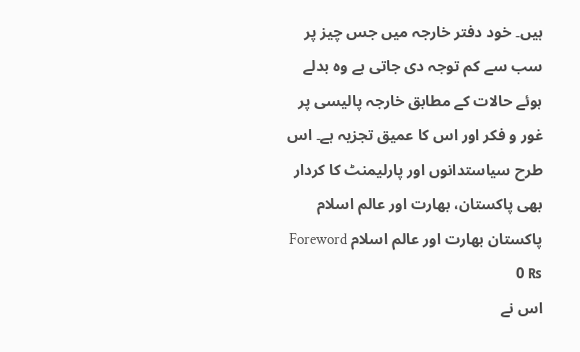ہیں۔ خود دفتر خارجہ میں جس چیز پر سب سے کم توجہ دی جاتی ہے وہ بدلے ہوئے حالات کے مطابق خارجہ پالیسی پر غور و فکر اور اس کا عمیق تجزیہ ہے۔ اس طرح سیاستدانوں اور پارلیمنٹ کا کردار بھی پاکستان، بھارت اور عالم اسلام
پاکستان بھارت اور عالم اسلام Foreword
₨ 0
اس نے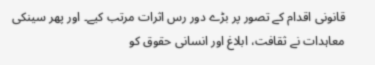قانونی اقدام کے تصور پر بڑے دور رس اثرات مرتب کیے۔ اور پھر سینکی معاہدات نے ثقافت، ابلاغ اور انسانی حقوق کو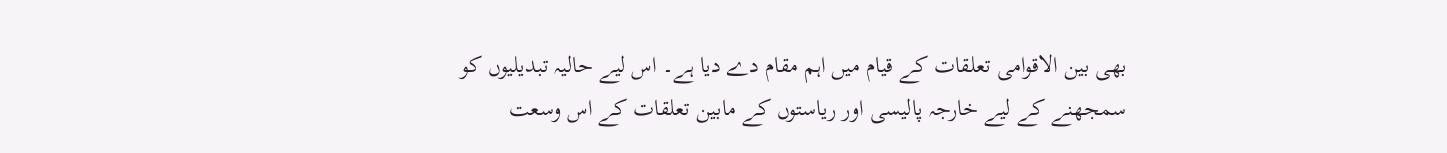بھی بین الاقوامی تعلقات کے قیام میں اہم مقام دے دیا ہے۔ اس لیے حالیہ تبدیلیوں کو سمجھنے کے لیے خارجہ پالیسی اور ریاستوں کے مابین تعلقات کے اس وسعت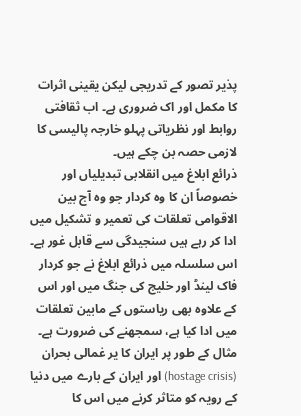پذیر تصور کے تدریجی لیکن یقینی اثرات کا مکمل اور اک ضروری ہے۔ اب ثقافتی روابط اور نظریاتی پہلو خارجہ پالیسی کا لازمی حصہ بن چکے ہیں۔
ذرائع ابلاغ میں انقلابی تبدیلیاں اور خصوصاً ان کا وہ کردار جو وہ آج بین الاقوامی تعلقات کی تعمیر و تشکیل میں ادا کر رہے ہیں سنجیدگی سے قابل غور ہے۔ اس سلسلہ میں ذرائع ابلاغ نے جو کردار فاک لینڈ اور خلیج کی جنگ میں اور اس کے علاوہ بھی ریاستوں کے مابین تعلقات میں ادا کیا ہے، سمجھنے کی ضرورت ہے۔ مثال کے طور پر ایران کا یر غمالی بحران (hostage crisis) اور ایران کے بارے میں دنیا کے رویہ کو متاثر کرنے میں اس کا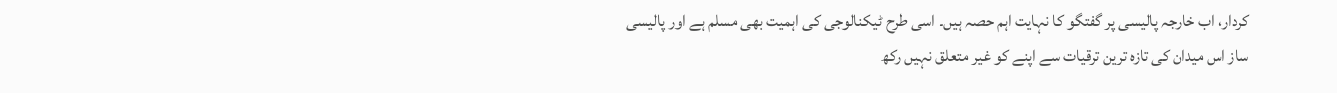کردار، اب خارجہ پالیسی پر گفتگو کا نہایت اہم حصہ ہیں۔ اسی طرح ٹیکنالوجی کی اہمیت بھی مسلم ہے اور پالیسی ساز اس میدان کی تازہ ترین ترقیات سے اپنے کو غیر متعلق نہیں رکھ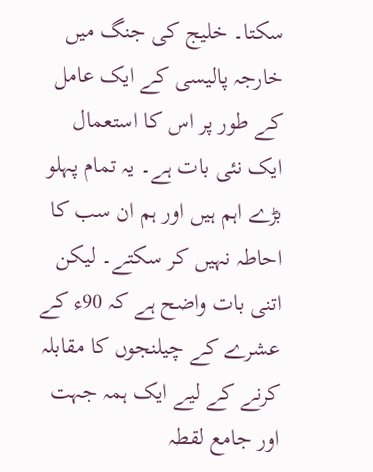سکتا۔ خلیج کی جنگ میں خارجہ پالیسی کے ایک عامل کے طور پر اس کا استعمال ایک نئی بات ہے۔ یہ تمام پہلو بڑے اہم ہیں اور ہم ان سب کا احاطہ نہیں کر سکتے۔ لیکن اتنی بات واضح ہے کہ 90ء کے عشرے کے چیلنجوں کا مقابلہ کرنے کے لیے ایک ہمہ جہت اور جامع لقطہ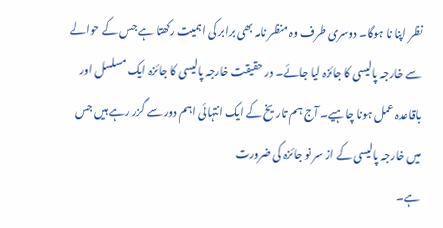نظر اپنا نا ہوگا۔ دوسری طرف وہ منظر نامہ بھی برابر کی اہمیت رکھتا ہے جس کے حوالے سے خارجہ پالیسی کا جائزہ لیا جائے۔ در حقیقت خارجہ پالیسی کا جائزہ ایک مسلسل اور باقاعدہ عمل ہونا چاہیے۔ آج ہم تاریخ کے ایک انتہائی اہم دور سے گزر رہے ہیں جس میں خارجہ پالیسی کے از سر نو جائزہ کی ضرورت
ہے۔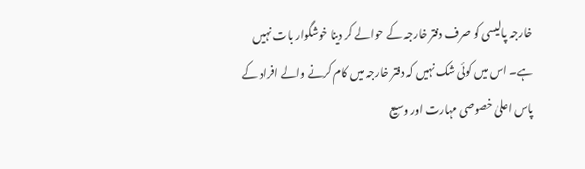خارجہ پالیسی کو صرف دفتر خارجہ کے حوالے کر دینا خوشگوار بات نہیں ہے۔ اس میں کوئی شک نہیں کہ دفتر خارجہ میں کام کرنے والے افراد کے پاس اعلیٰ خصوصی مہارت اور وسیع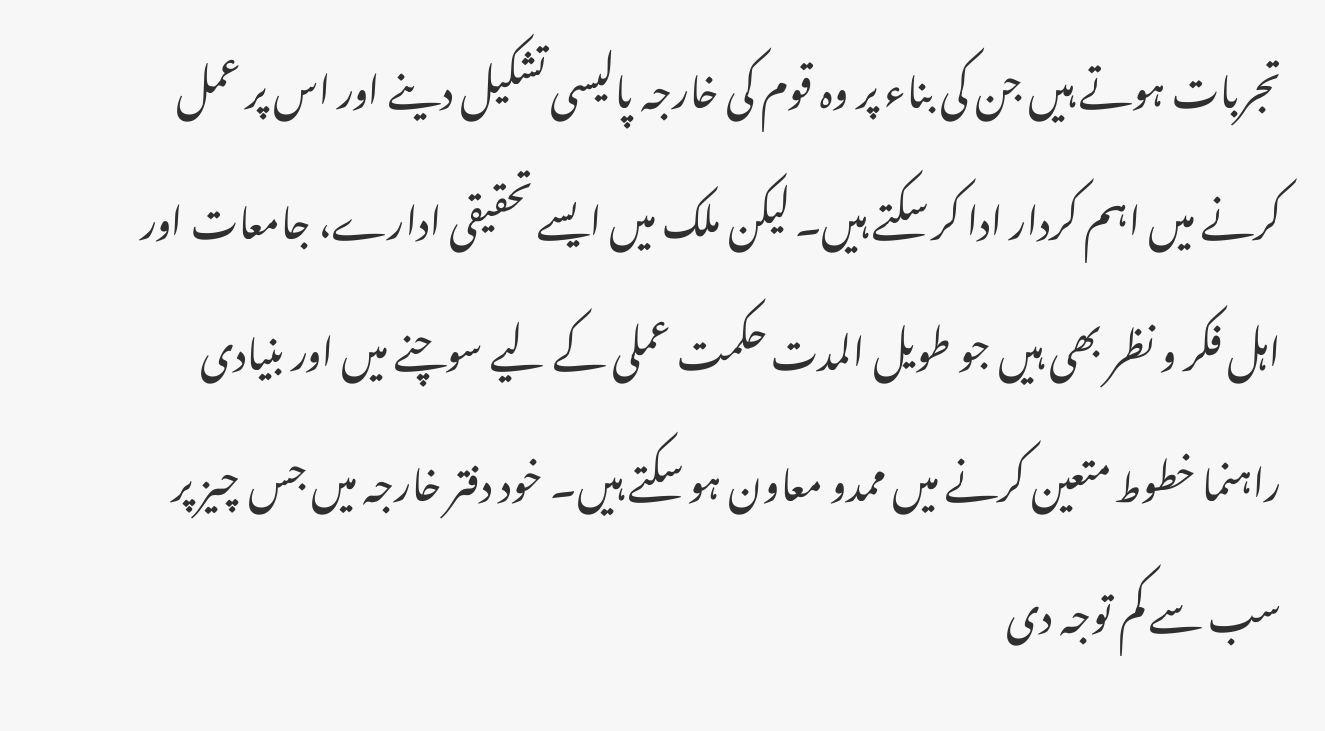تجربات ہوتے ہیں جن کی بناء پر وہ قوم کی خارجہ پالیسی تشکیل دینے اور اس پر عمل کرنے میں اہم کردار ادا کر سکتے ہیں۔ لیکن ملک میں ایسے تحقیقی ادارے، جامعات اور اہل فکر و نظر بھی ہیں جو طویل المدت حکمت عملی کے لیے سوچنے میں اور بنیادی راہنما خطوط متعین کرنے میں ممدو معاون ہو سکتے ہیں۔ خود دفتر خارجہ میں جس چیز پر سب سے کم توجہ دی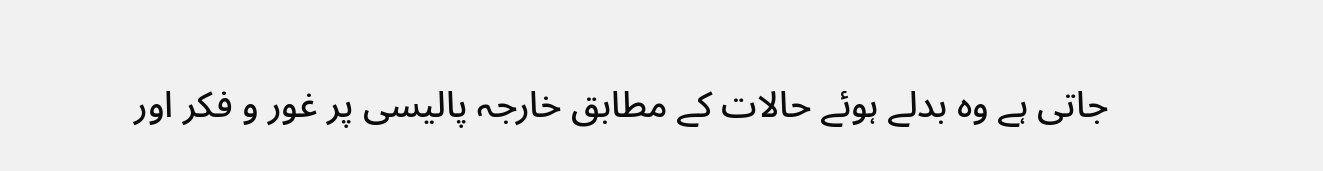جاتی ہے وہ بدلے ہوئے حالات کے مطابق خارجہ پالیسی پر غور و فکر اور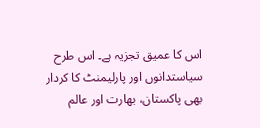اس کا عمیق تجزیہ ہے۔ اس طرح سیاستدانوں اور پارلیمنٹ کا کردار بھی پاکستان، بھارت اور عالم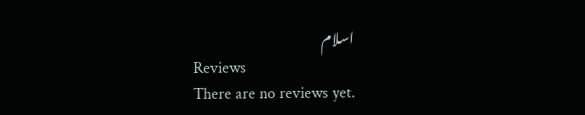اسلام
Reviews
There are no reviews yet.